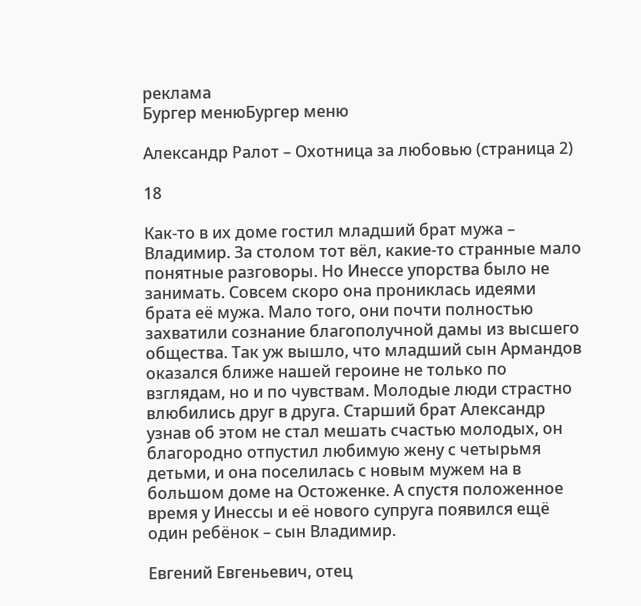реклама
Бургер менюБургер меню

Александр Ралот – Охотница за любовью (страница 2)

18

Как-то в их доме гостил младший брат мужа – Владимир. За столом тот вёл, какие-то странные мало понятные разговоры. Но Инессе упорства было не занимать. Совсем скоро она прониклась идеями брата её мужа. Мало того, они почти полностью захватили сознание благополучной дамы из высшего общества. Так уж вышло, что младший сын Армандов оказался ближе нашей героине не только по взглядам, но и по чувствам. Молодые люди страстно влюбились друг в друга. Старший брат Александр узнав об этом не стал мешать счастью молодых, он благородно отпустил любимую жену с четырьмя детьми, и она поселилась с новым мужем на в большом доме на Остоженке. А спустя положенное время у Инессы и её нового супруга появился ещё один ребёнок – сын Владимир.

Евгений Евгеньевич, отец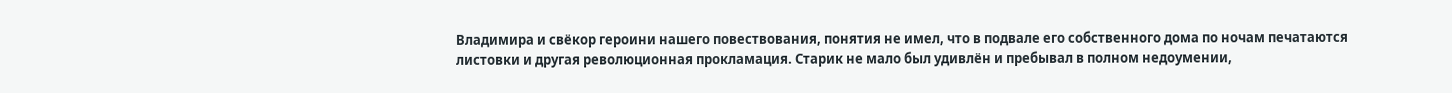Владимира и свёкор героини нашего повествования, понятия не имел, что в подвале его собственного дома по ночам печатаются листовки и другая революционная прокламация. Старик не мало был удивлён и пребывал в полном недоумении,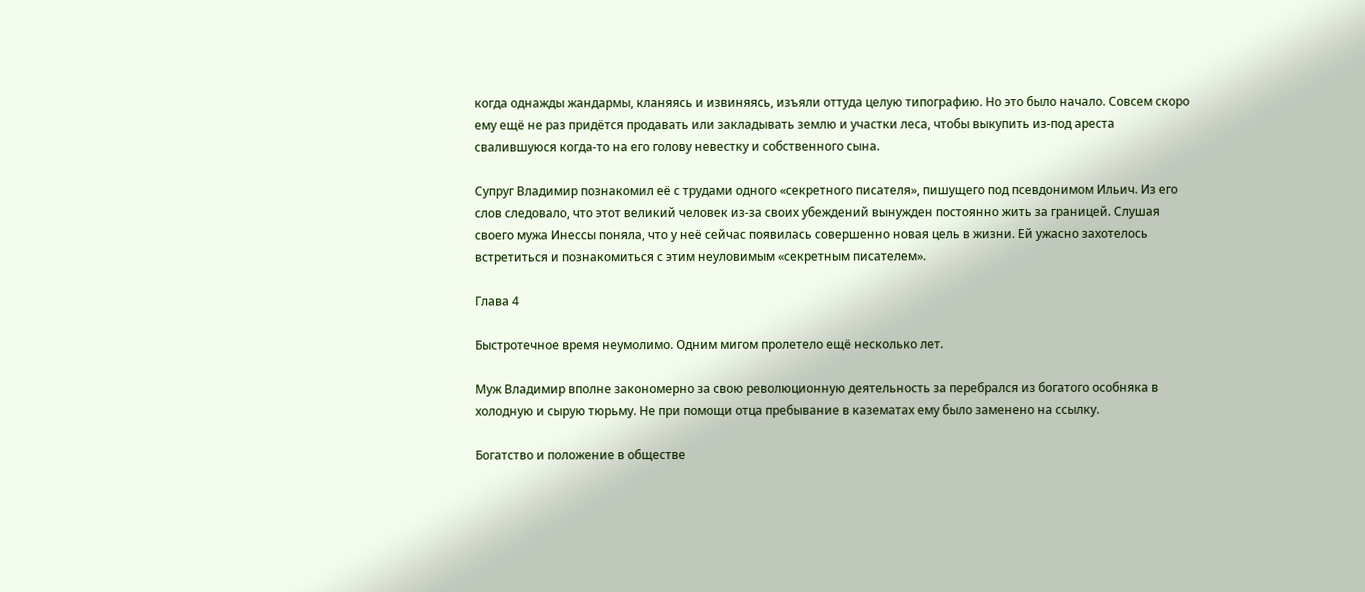когда однажды жандармы, кланяясь и извиняясь, изъяли оттуда целую типографию. Но это было начало. Совсем скоро ему ещё не раз придётся продавать или закладывать землю и участки леса, чтобы выкупить из-под ареста свалившуюся когда-то на его голову невестку и собственного сына.

Супруг Владимир познакомил её с трудами одного «секретного писателя», пишущего под псевдонимом Ильич. Из его слов следовало, что этот великий человек из-за своих убеждений вынужден постоянно жить за границей. Слушая своего мужа Инессы поняла, что у неё сейчас появилась совершенно новая цель в жизни. Ей ужасно захотелось встретиться и познакомиться с этим неуловимым «секретным писателем».

Глава 4

Быстротечное время неумолимо. Одним мигом пролетело ещё несколько лет.

Муж Владимир вполне закономерно за свою революционную деятельность за перебрался из богатого особняка в холодную и сырую тюрьму. Не при помощи отца пребывание в казематах ему было заменено на ссылку.

Богатство и положение в обществе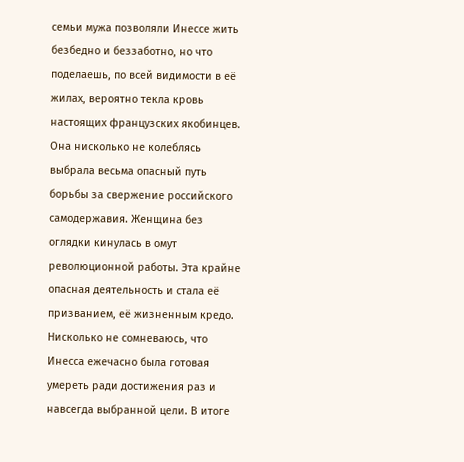семьи мужа позволяли Инессе жить безбедно и беззаботно, но что поделаешь, по всей видимости в её жилах, вероятно текла кровь настоящих французских якобинцев. Она нисколько не колеблясь выбрала весьма опасный путь борьбы за свержение российского самодержавия. Женщина без оглядки кинулась в омут революционной работы. Эта крайне опасная деятельность и стала её призванием, её жизненным кредо. Нисколько не сомневаюсь, что Инесса ежечасно была готовая умереть ради достижения раз и навсегда выбранной цели. В итоге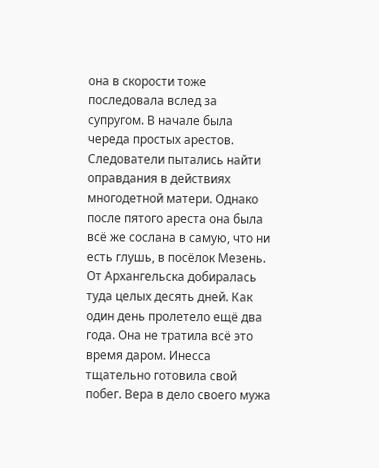она в скорости тоже последовала вслед за супругом. В начале была череда простых арестов. Следователи пытались найти оправдания в действиях многодетной матери. Однако после пятого ареста она была всё же сослана в самую, что ни есть глушь, в посёлок Мезень. От Архангельска добиралась туда целых десять дней. Как один день пролетело ещё два года. Она не тратила всё это время даром. Инесса тщательно готовила свой побег. Вера в дело своего мужа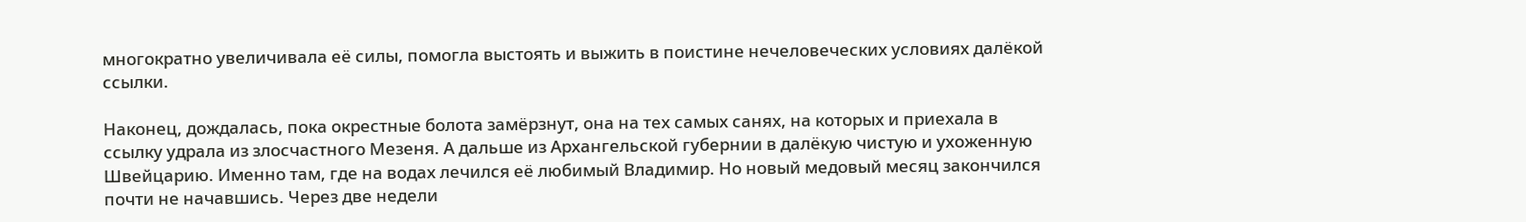многократно увеличивала её силы, помогла выстоять и выжить в поистине нечеловеческих условиях далёкой ссылки.

Наконец, дождалась, пока окрестные болота замёрзнут, она на тех самых санях, на которых и приехала в ссылку удрала из злосчастного Мезеня. А дальше из Архангельской губернии в далёкую чистую и ухоженную Швейцарию. Именно там, где на водах лечился её любимый Владимир. Но новый медовый месяц закончился почти не начавшись. Через две недели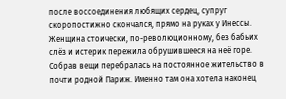после воссоединения любящих сердец, супруг скоропостижно скончался, прямо на руках у Инессы. Женщина стоически, по-революционному, без бабьих слёз и истерик пережила обрушившееся на неё горе. Собрав вещи перебралась на постоянное жительство в почти родной Париж. Именно там она хотела наконец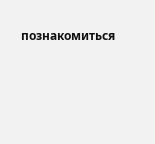познакомиться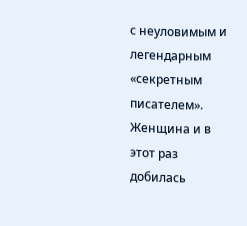с неуловимым и легендарным «секретным писателем». Женщина и в этот раз добилась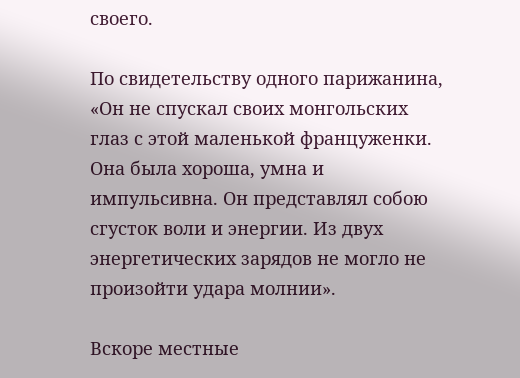своего.

По свидетельству одного парижанина, «Он не спускал своих монгольских глаз с этой маленькой француженки. Она была хороша, умна и импульсивна. Он представлял собою сгусток воли и энергии. Из двух энергетических зарядов не могло не произойти удара молнии».

Вскоре местные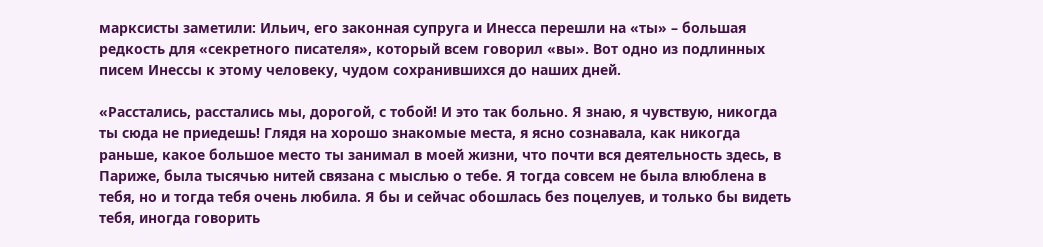марксисты заметили: Ильич, его законная супруга и Инесса перешли на «ты» – большая редкость для «секретного писателя», который всем говорил «вы». Вот одно из подлинных писем Инессы к этому человеку, чудом сохранившихся до наших дней.

«Расстались, расстались мы, дорогой, с тобой! И это так больно. Я знаю, я чувствую, никогда ты сюда не приедешь! Глядя на хорошо знакомые места, я ясно сознавала, как никогда раньше, какое большое место ты занимал в моей жизни, что почти вся деятельность здесь, в Париже, была тысячью нитей связана с мыслью о тебе. Я тогда совсем не была влюблена в тебя, но и тогда тебя очень любила. Я бы и сейчас обошлась без поцелуев, и только бы видеть тебя, иногда говорить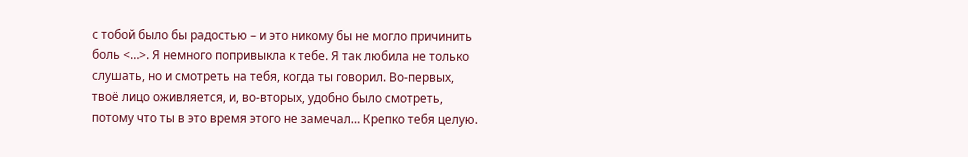с тобой было бы радостью – и это никому бы не могло причинить боль <…>. Я немного попривыкла к тебе. Я так любила не только слушать, но и смотреть на тебя, когда ты говорил. Во-первых, твоё лицо оживляется, и, во-вторых, удобно было смотреть, потому что ты в это время этого не замечал… Крепко тебя целую.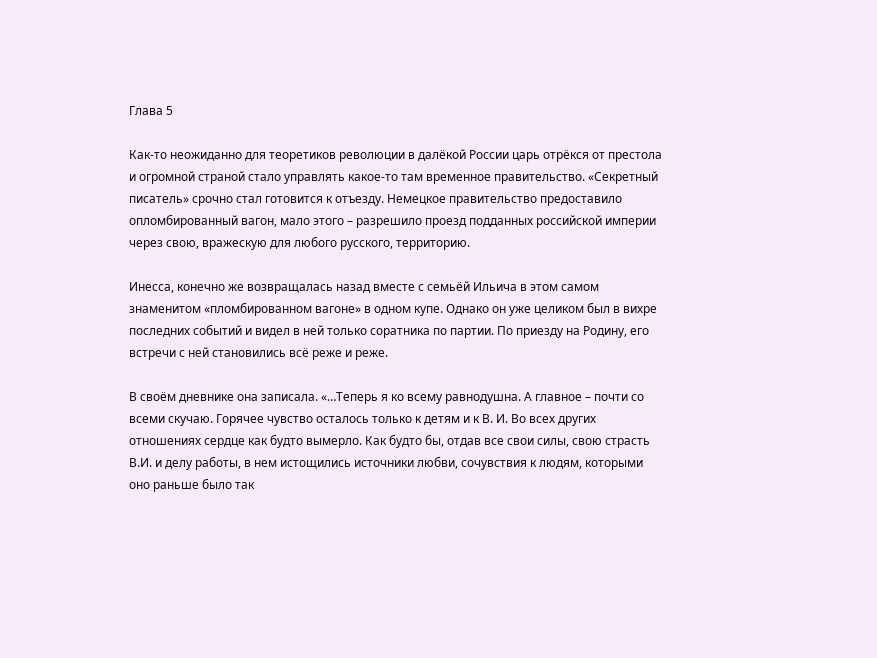Глава 5

Как-то неожиданно для теоретиков революции в далёкой России царь отрёкся от престола и огромной страной стало управлять какое-то там временное правительство. «Секретный писатель» срочно стал готовится к отъезду. Немецкое правительство предоставило опломбированный вагон, мало этого – разрешило проезд подданных российской империи через свою, вражескую для любого русского, территорию.

Инесса, конечно же возвращалась назад вместе с семьёй Ильича в этом самом знаменитом «пломбированном вагоне» в одном купе. Однако он уже целиком был в вихре последних событий и видел в ней только соратника по партии. По приезду на Родину, его встречи с ней становились всё реже и реже.

В своём дневнике она записала. «…Теперь я ко всему равнодушна. А главное – почти со всеми скучаю. Горячее чувство осталось только к детям и к В. И. Во всех других отношениях сердце как будто вымерло. Как будто бы, отдав все свои силы, свою страсть В.И. и делу работы, в нем истощились источники любви, сочувствия к людям, которыми оно раньше было так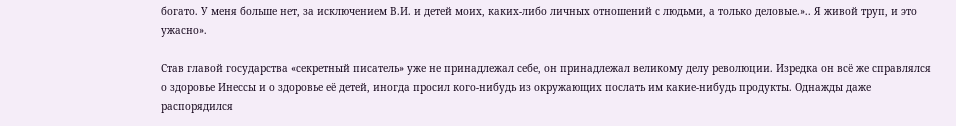богато. У меня больше нет, за исключением В.И. и детей моих, каких-либо личных отношений с людьми, а только деловые.».. Я живой труп, и это ужасно».

Став главой государства «секретный писатель» уже не принадлежал себе, он принадлежал великому делу революции. Изредка он всё же справлялся о здоровье Инессы и о здоровье её детей, иногда просил кого-нибудь из окружающих послать им какие-нибудь продукты. Однажды даже распорядился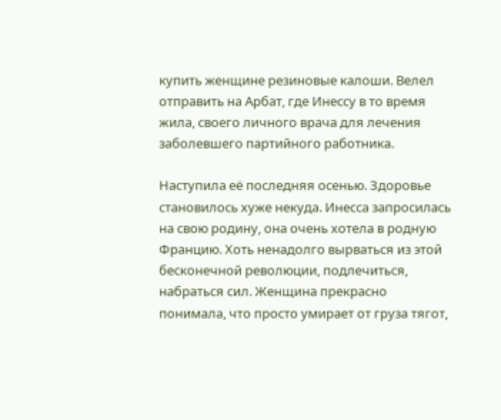купить женщине резиновые калоши. Велел отправить на Арбат, где Инессу в то время жила, своего личного врача для лечения заболевшего партийного работника.

Наступила её последняя осенью. Здоровье становилось хуже некуда. Инесса запросилась на свою родину, она очень хотела в родную Францию. Хоть ненадолго вырваться из этой бесконечной революции, подлечиться, набраться сил. Женщина прекрасно понимала, что просто умирает от груза тягот,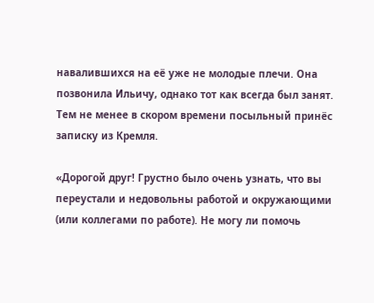навалившихся на её уже не молодые плечи. Она позвонила Ильичу, однако тот как всегда был занят. Тем не менее в скором времени посыльный принёс записку из Кремля.

«Дорогой друг! Грустно было очень узнать, что вы переустали и недовольны работой и окружающими (или коллегами по работе). Не могу ли помочь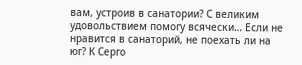вам, устроив в санатории? С великим удовольствием помогу всячески… Если не нравится в санаторий, не поехать ли на юг? К Серго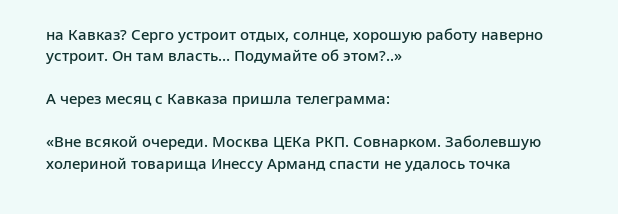на Кавказ? Серго устроит отдых, солнце, хорошую работу наверно устроит. Он там власть… Подумайте об этом?..»

А через месяц с Кавказа пришла телеграмма:

«Вне всякой очереди. Москва ЦЕКа РКП. Совнарком. Заболевшую холериной товарища Инессу Арманд спасти не удалось точка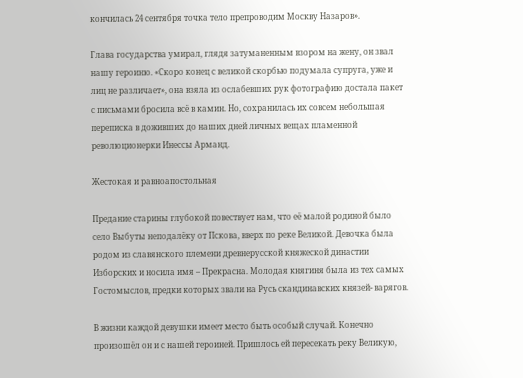кончилась 24 сентября точка тело препроводим Москву Назаров».

Глава государства умирал, глядя затуманенным взором на жену, он звал нашу героиню. «Скоро конец с великой скорбью подумала супруга, уже и лиц не различает», она взяла из ослабевших рук фотографию достала пакет с письмами бросила всё в камин. Но, сохранилась их совсем небольшая переписка в доживших до наших дней личных вещах пламенной революционерки Инессы Арманд.

Жестокая и равноапостольная

Предание старины глубокой повествует нам, что её малой родиной было село Выбуты неподалёку от Пскова, вверх по реке Великой. Девочка была родом из славянского племени древнерусской княжеской династии Изборских и носила имя – Прекрасна. Молодая княгиня была из тех самых Гостомыслов, предки которых звали на Русь скандинавских князей- варягов.

В жизни каждой девушки имеет место быть особый случай. Конечно произошёл он и с нашей героиней. Пришлось ей пересекать реку Великую,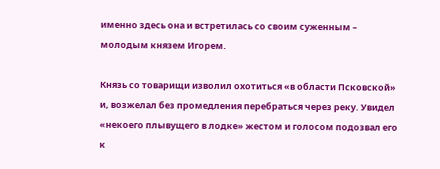именно здесь она и встретилась со своим суженным – молодым князем Игорем.

Князь со товарищи изволил охотиться «в области Псковской» и, возжелал без промедления перебраться через реку. Увидел «некоего плывущего в лодке» жестом и голосом подозвал его к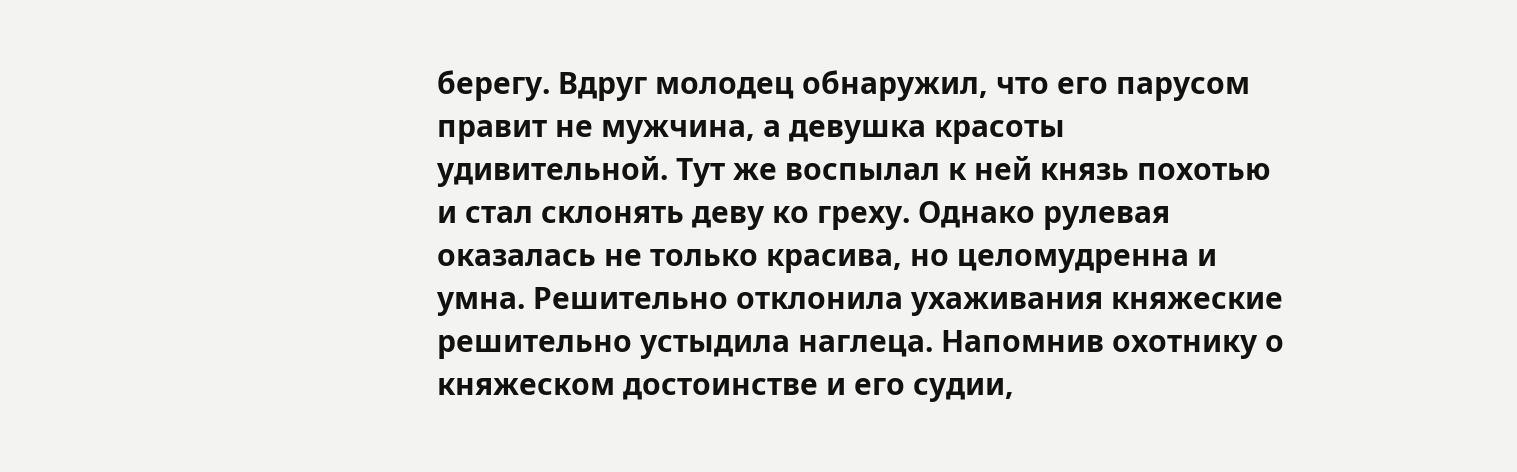берегу. Вдруг молодец обнаружил, что его парусом правит не мужчина, а девушка красоты удивительной. Тут же воспылал к ней князь похотью и стал склонять деву ко греху. Однако рулевая оказалась не только красива, но целомудренна и умна. Решительно отклонила ухаживания княжеские решительно устыдила наглеца. Напомнив охотнику о княжеском достоинстве и его судии,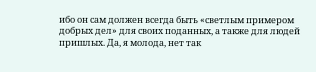ибо он сам должен всегда быть «светлым примером добрых дел» для своих поданных, а также для людей пришлых. Да, я молода, нет так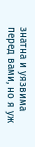знатна и уязвима перед вами, но я уж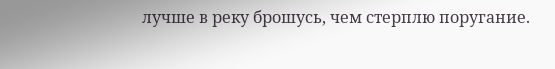лучше в реку брошусь, чем стерплю поругание.